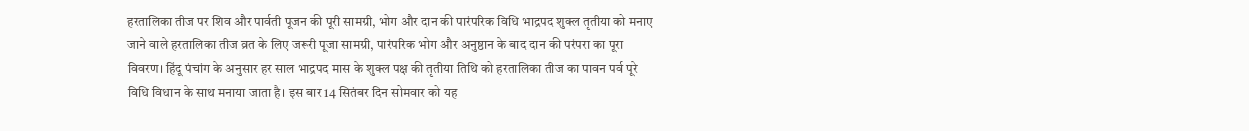हरतालिका तीज पर शिव और पार्वती पूजन की पूरी सामग्री, भोग और दान की पारंपरिक विधि भाद्रपद शुक्ल तृतीया को मनाए जाने वाले हरतालिका तीज व्रत के लिए जरूरी पूजा सामग्री, पारंपरिक भोग और अनुष्ठान के बाद दान की परंपरा का पूरा विवरण। हिंदू पंचांग के अनुसार हर साल भाद्रपद मास के शुक्ल पक्ष की तृतीया तिथि को हरतालिका तीज का पावन पर्व पूरे विधि विधान के साथ मनाया जाता है। इस बार 14 सितंबर दिन सोमवार को यह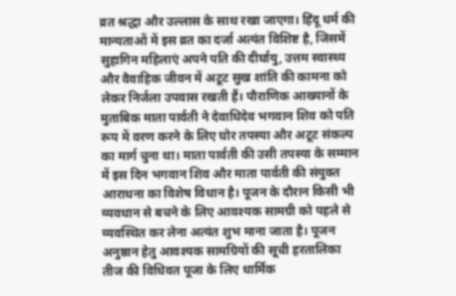व्रत श्रद्धा और उल्लास के साथ रखा जाएगा। हिंदू धर्म की मान्यताओं में इस व्रत का दर्जा अत्यंत विशिष्ट है, जिसमें सुहागिन महिलाएं अपने पति की दीर्घायु, उत्तम स्वास्थ्य और वैवाहिक जीवन में अटूट सुख शांति की कामना को लेकर निर्जला उपवास रखती हैं। पौराणिक आख्यानों के मुताबिक माता पार्वती ने देवाधिदेव भगवान शिव को पति रूप में वरण करने के लिए घोर तपस्या और अटूट संकल्प का मार्ग चुना था। माता पार्वती की उसी तपस्या के सम्मान में इस दिन भगवान शिव और माता पार्वती की संयुक्त आराधना का विशेष विधान है। पूजन के दौरान किसी भी व्यवधान से बचने के लिए आवश्यक सामग्री को पहले से व्यवस्थित कर लेना अत्यंत शुभ माना जाता है। पूजन अनुष्ठान हेतु आवश्यक सामग्रियों की सूची हरतालिका तीज की विधिवत पूजा के लिए धार्मिक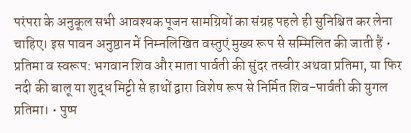परंपरा के अनुकूल सभी आवश्यक पूजन सामग्रियों का संग्रह पहले ही सुनिश्चित कर लेना चाहिए। इस पावन अनुष्ठान में निम्नलिखित वस्तुएं मुख्य रूप से सम्मिलित की जाती हैं • प्रतिमा व स्वरूप: भगवान शिव और माता पार्वती की सुंदर तस्वीर अथवा प्रतिमा, या फिर नदी की बालू या शुद्ध मिट्टी से हाथों द्वारा विशेष रूप से निर्मित शिव-पार्वती की युगल प्रतिमा। • पुष्प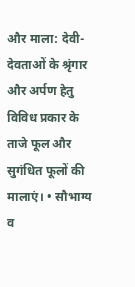और माला: देवी-देवताओं के श्रृंगार और अर्पण हेतु विविध प्रकार के ताजे फूल और सुगंधित फूलों की मालाएं। • सौभाग्य व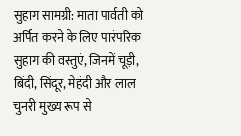सुहाग सामग्री: माता पार्वती को अर्पित करने के लिए पारंपरिक सुहाग की वस्तुएं, जिनमें चूड़ी, बिंदी, सिंदूर, मेहंदी और लाल चुनरी मुख्य रूप से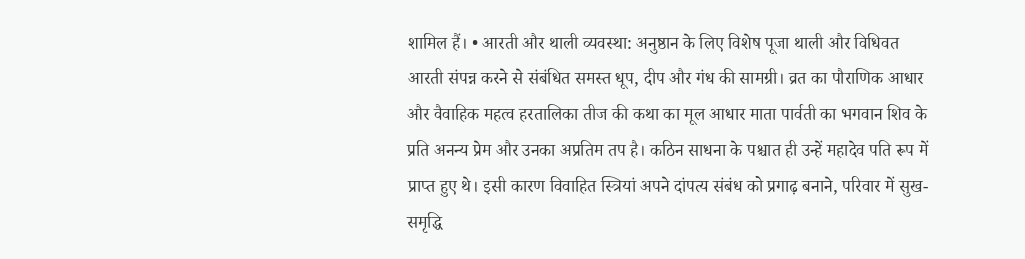शामिल हैं। • आरती और थाली व्यवस्था: अनुष्ठान के लिए विशेष पूजा थाली और विधिवत आरती संपन्न करने से संबंधित समस्त धूप, दीप और गंध की सामग्री। व्रत का पौराणिक आधार और वैवाहिक महत्व हरतालिका तीज की कथा का मूल आधार माता पार्वती का भगवान शिव के प्रति अनन्य प्रेम और उनका अप्रतिम तप है। कठिन साधना के पश्चात ही उन्हें महादेव पति रूप में प्राप्त हुए थे। इसी कारण विवाहित स्त्रियां अपने दांपत्य संबंध को प्रगाढ़ बनाने, परिवार में सुख-समृद्धि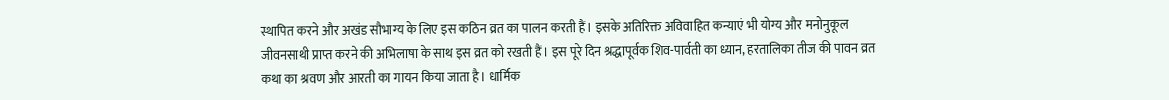स्थापित करने और अखंड सौभाग्य के लिए इस कठिन व्रत का पालन करती हैं। इसके अतिरिक्त अविवाहित कन्याएं भी योग्य और मनोनुकूल जीवनसाथी प्राप्त करने की अभिलाषा के साथ इस व्रत को रखती हैं। इस पूरे दिन श्रद्धापूर्वक शिव-पार्वती का ध्यान, हरतालिका तीज की पावन व्रत कथा का श्रवण और आरती का गायन किया जाता है। धार्मिक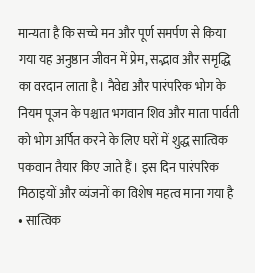मान्यता है कि सच्चे मन और पूर्ण समर्पण से किया गया यह अनुष्ठान जीवन में प्रेम, सद्भाव और समृद्धि का वरदान लाता है। नैवेद्य और पारंपरिक भोग के नियम पूजन के पश्चात भगवान शिव और माता पार्वती को भोग अर्पित करने के लिए घरों में शुद्ध सात्विक पकवान तैयार किए जाते हैं। इस दिन पारंपरिक मिठाइयों और व्यंजनों का विशेष महत्व माना गया है • सात्विक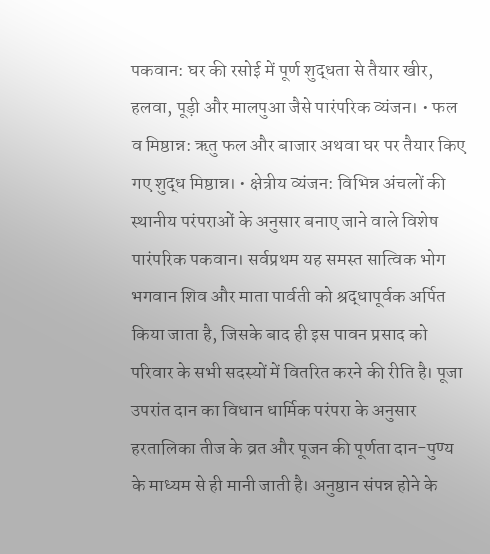पकवान: घर की रसोई में पूर्ण शुद्धता से तैयार खीर, हलवा, पूड़ी और मालपुआ जैसे पारंपरिक व्यंजन। • फल व मिष्ठान्न: ऋतु फल और बाजार अथवा घर पर तैयार किए गए शुद्ध मिष्ठान्न। • क्षेत्रीय व्यंजन: विभिन्न अंचलों की स्थानीय परंपराओं के अनुसार बनाए जाने वाले विशेष पारंपरिक पकवान। सर्वप्रथम यह समस्त सात्विक भोग भगवान शिव और माता पार्वती को श्रद्धापूर्वक अर्पित किया जाता है, जिसके बाद ही इस पावन प्रसाद को परिवार के सभी सदस्यों में वितरित करने की रीति है। पूजा उपरांत दान का विधान धार्मिक परंपरा के अनुसार हरतालिका तीज के व्रत और पूजन की पूर्णता दान-पुण्य के माध्यम से ही मानी जाती है। अनुष्ठान संपन्न होने के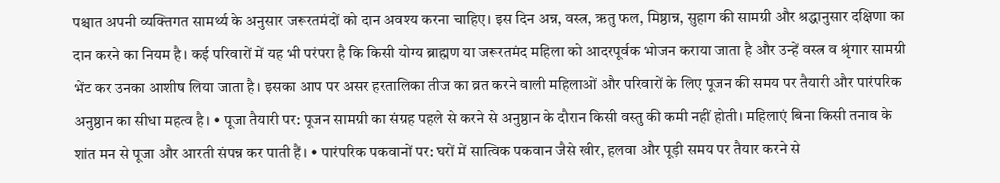पश्चात अपनी व्यक्तिगत सामर्थ्य के अनुसार जरूरतमंदों को दान अवश्य करना चाहिए। इस दिन अन्न, वस्त्र, ऋतु फल, मिष्ठान्न, सुहाग की सामग्री और श्रद्धानुसार दक्षिणा का दान करने का नियम है। कई परिवारों में यह भी परंपरा है कि किसी योग्य ब्राह्मण या जरूरतमंद महिला को आदरपूर्वक भोजन कराया जाता है और उन्हें वस्त्र व श्रृंगार सामग्री भेंट कर उनका आशीष लिया जाता है। इसका आप पर असर हरतालिका तीज का व्रत करने वाली महिलाओं और परिवारों के लिए पूजन की समय पर तैयारी और पारंपरिक अनुष्ठान का सीधा महत्व है। • पूजा तैयारी पर: पूजन सामग्री का संग्रह पहले से करने से अनुष्ठान के दौरान किसी वस्तु की कमी नहीं होती। महिलाएं बिना किसी तनाव के शांत मन से पूजा और आरती संपन्न कर पाती हैं। • पारंपरिक पकवानों पर: घरों में सात्विक पकवान जैसे खीर, हलवा और पूड़ी समय पर तैयार करने से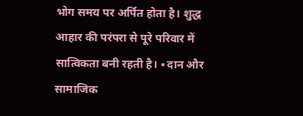भोग समय पर अर्पित होता है। शुद्ध आहार की परंपरा से पूरे परिवार में सात्विकता बनी रहती है। • दान और सामाजिक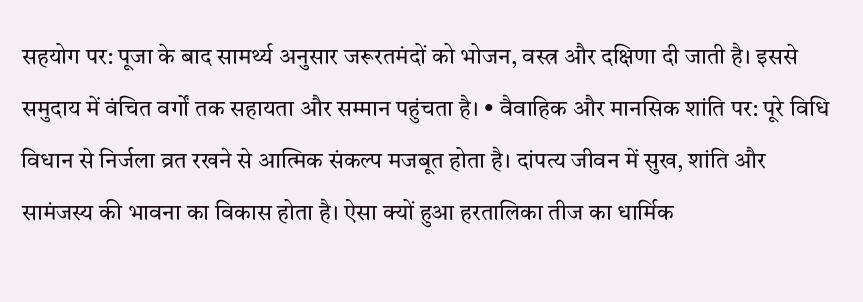सहयोग पर: पूजा के बाद सामर्थ्य अनुसार जरूरतमंदों को भोजन, वस्त्र और दक्षिणा दी जाती है। इससे समुदाय में वंचित वर्गों तक सहायता और सम्मान पहुंचता है। • वैवाहिक और मानसिक शांति पर: पूरे विधि विधान से निर्जला व्रत रखने से आत्मिक संकल्प मजबूत होता है। दांपत्य जीवन में सुख, शांति और सामंजस्य की भावना का विकास होता है। ऐसा क्यों हुआ हरतालिका तीज का धार्मिक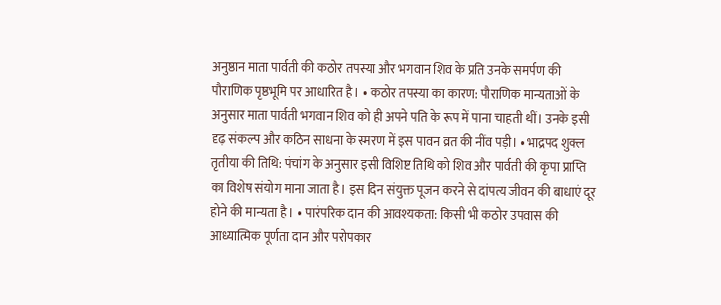अनुष्ठान माता पार्वती की कठोर तपस्या और भगवान शिव के प्रति उनके समर्पण की पौराणिक पृष्ठभूमि पर आधारित है। • कठोर तपस्या का कारण: पौराणिक मान्यताओं के अनुसार माता पार्वती भगवान शिव को ही अपने पति के रूप में पाना चाहती थीं। उनके इसी दृढ़ संकल्प और कठिन साधना के स्मरण में इस पावन व्रत की नींव पड़ी। • भाद्रपद शुक्ल तृतीया की तिथि: पंचांग के अनुसार इसी विशिष्ट तिथि को शिव और पार्वती की कृपा प्राप्ति का विशेष संयोग माना जाता है। इस दिन संयुक्त पूजन करने से दांपत्य जीवन की बाधाएं दूर होने की मान्यता है। • पारंपरिक दान की आवश्यकता: किसी भी कठोर उपवास की आध्यात्मिक पूर्णता दान और परोपकार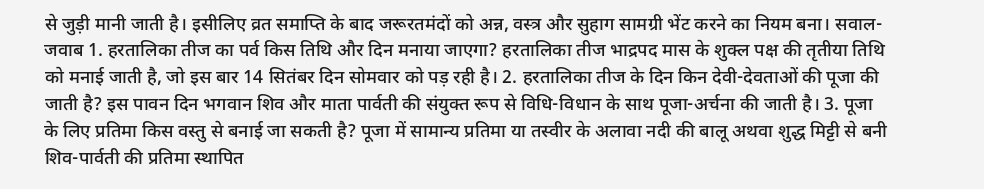से जुड़ी मानी जाती है। इसीलिए व्रत समाप्ति के बाद जरूरतमंदों को अन्न, वस्त्र और सुहाग सामग्री भेंट करने का नियम बना। सवाल-जवाब 1. हरतालिका तीज का पर्व किस तिथि और दिन मनाया जाएगा? हरतालिका तीज भाद्रपद मास के शुक्ल पक्ष की तृतीया तिथि को मनाई जाती है, जो इस बार 14 सितंबर दिन सोमवार को पड़ रही है। 2. हरतालिका तीज के दिन किन देवी-देवताओं की पूजा की जाती है? इस पावन दिन भगवान शिव और माता पार्वती की संयुक्त रूप से विधि-विधान के साथ पूजा-अर्चना की जाती है। 3. पूजा के लिए प्रतिमा किस वस्तु से बनाई जा सकती है? पूजा में सामान्य प्रतिमा या तस्वीर के अलावा नदी की बालू अथवा शुद्ध मिट्टी से बनी शिव-पार्वती की प्रतिमा स्थापित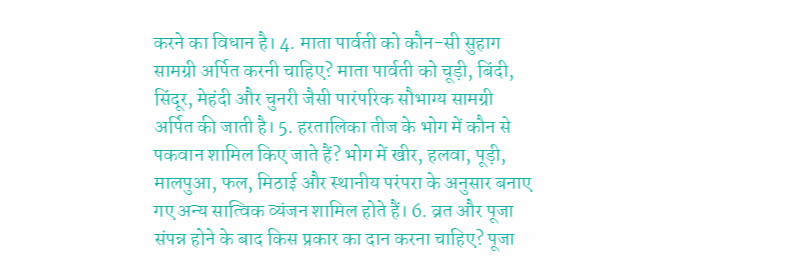करने का विधान है। 4. माता पार्वती को कौन-सी सुहाग सामग्री अर्पित करनी चाहिए? माता पार्वती को चूड़ी, बिंदी, सिंदूर, मेहंदी और चुनरी जैसी पारंपरिक सौभाग्य सामग्री अर्पित की जाती है। 5. हरतालिका तीज के भोग में कौन से पकवान शामिल किए जाते हैं? भोग में खीर, हलवा, पूड़ी, मालपुआ, फल, मिठाई और स्थानीय परंपरा के अनुसार बनाए गए अन्य सात्विक व्यंजन शामिल होते हैं। 6. व्रत और पूजा संपन्न होने के बाद किस प्रकार का दान करना चाहिए? पूजा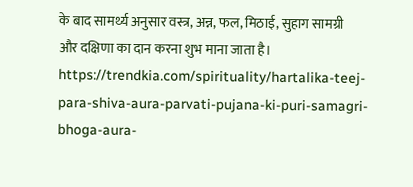के बाद सामर्थ्य अनुसार वस्त्र, अन्न, फल, मिठाई, सुहाग सामग्री और दक्षिणा का दान करना शुभ माना जाता है। https://trendkia.com/spirituality/hartalika-teej-para-shiva-aura-parvati-pujana-ki-puri-samagri-bhoga-aura-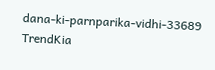dana-ki-parnparika-vidhi-33689 TrendKia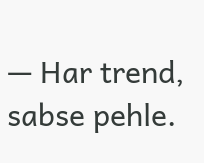— Har trend, sabse pehle.